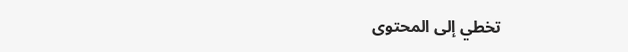تخطي إلى المحتوى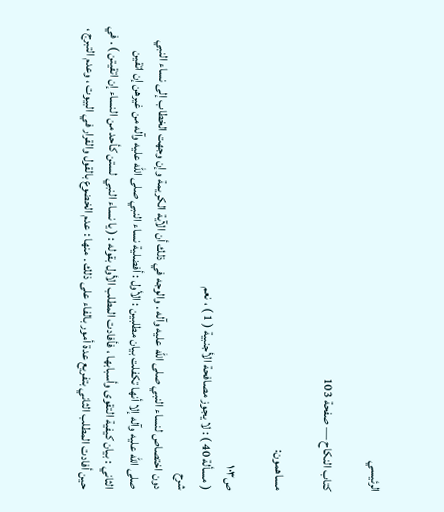الرئيسي

كتاب النكاح — صفحة 103

مساهمون:

ص١٠٣
( مسألة 40 ) : لا يجوز مصافحة الأجنبية ( 1 ) ، نعم
شرح
دون اختصاص لنساء النبي صلى الله عليه وآله . والوجه في ذلك أن الآية الكريمة وإن وجهت الخطاب إلى نساء النبي صلى الله عليه وآله إلا أنها تكفلت بيان مطلبين : الأول : أفضلية نساء النبي صلى الله عليه وآله من غيرهن إن اتقين الثاني : بيان كيفية التقوى وأسبابها ، فأفادت المطلب الأول بقوله : ( يا نساء النبي لستن كأحد من النساء إن اتقيتن ) . في حين أفادت المطلب الثاني بتفريع عدة أمور بالفاء على ذلك . منها : عدم الخضوع بالقول والقرار في البيوت ، وعدم التبرج ،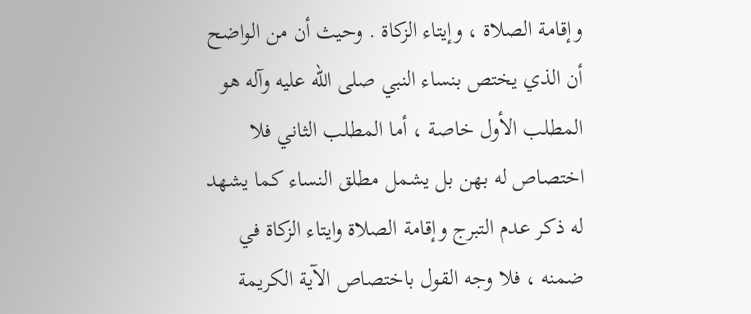وإقامة الصلاة ، وإيتاء الزكاة . وحيث أن من الواضح أن الذي يختص بنساء النبي صلى الله عليه وآله هو المطلب الأول خاصة ، أما المطلب الثاني فلا اختصاص له بهن بل يشمل مطلق النساء كما يشهد له ذكر عدم التبرج وإقامة الصلاة وايتاء الزكاة في ضمنه ، فلا وجه القول باختصاص الآية الكريمة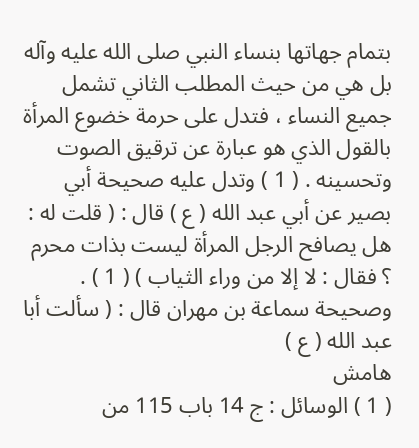بتمام جهاتها بنساء النبي صلى الله عليه وآله بل هي من حيث المطلب الثاني تشمل جميع النساء ، فتدل على حرمة خضوع المرأة بالقول الذي هو عبارة عن ترقيق الصوت وتحسينه . ( 1 ) وتدل عليه صحيحة أبي بصير عن أبي عبد الله ( ع ) قال : ( قلت له : هل يصافح الرجل المرأة ليست بذات محرم ؟ فقال : لا إلا من وراء الثياب ) ( 1 ) . وصحيحة سماعة بن مهران قال : ( سألت أبا عبد الله ( ع )
هامش
( 1 ) الوسائل : ج 14 باب 115 من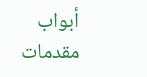أبواب مقدمات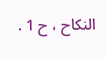النكاح ، ح 1 .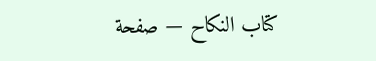كتاب النكاح — صفحة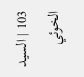103 | السيد الخوئي